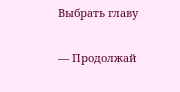Выбрать главу

— Продолжай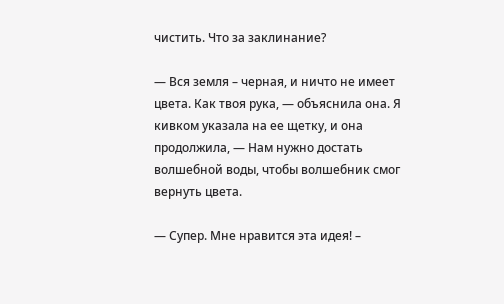чистить. Что за заклинание?

— Вся земля – черная, и ничто не имеет цвета. Как твоя рука, — объяснила она. Я кивком указала на ее щетку, и она продолжила, — Нам нужно достать волшебной воды, чтобы волшебник смог вернуть цвета.

— Супер. Мне нравится эта идея! –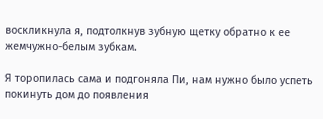воскликнула я, подтолкнув зубную щетку обратно к ее жемчужно-белым зубкам.

Я торопилась сама и подгоняла Пи, нам нужно было успеть покинуть дом до появления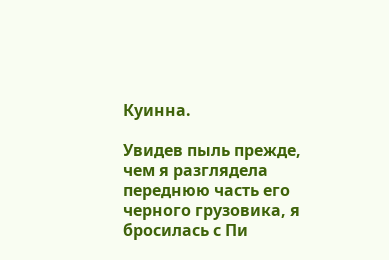Куинна.

Увидев пыль прежде, чем я разглядела переднюю часть его черного грузовика, я бросилась с Пи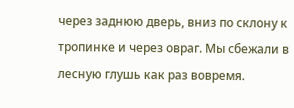через заднюю дверь, вниз по склону к тропинке и через овраг. Мы сбежали в лесную глушь как раз вовремя.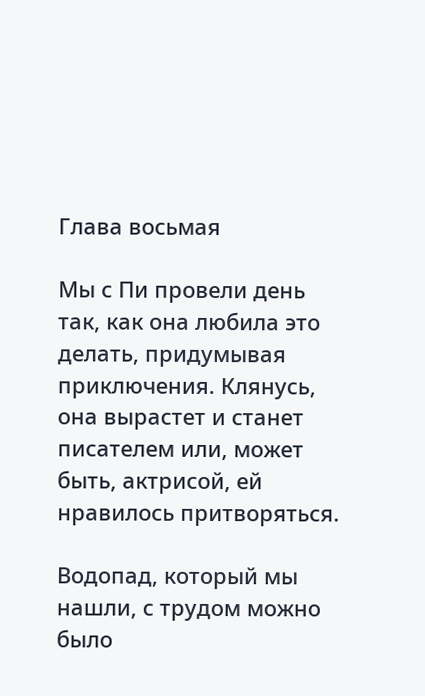Глава восьмая

Мы с Пи провели день так, как она любила это делать, придумывая приключения. Клянусь, она вырастет и станет писателем или, может быть, актрисой, ей нравилось притворяться.

Водопад, который мы нашли, с трудом можно было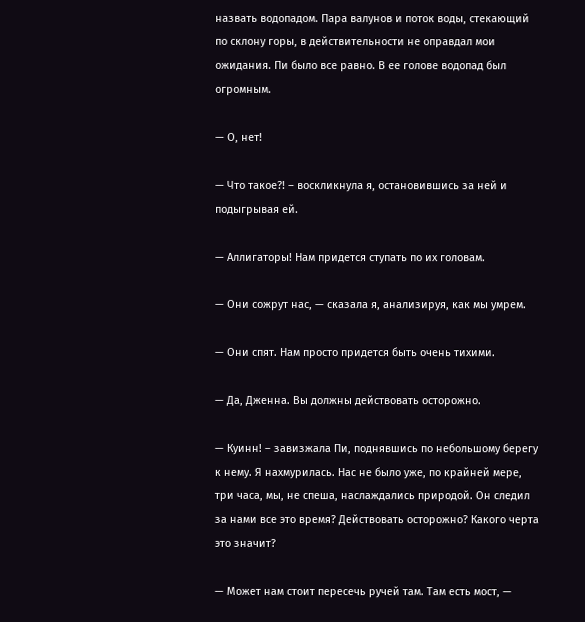назвать водопадом. Пара валунов и поток воды, стекающий по склону горы, в действительности не оправдал мои ожидания. Пи было все равно. В ее голове водопад был огромным.

— О, нет!

— Что такое?! – воскликнула я, остановившись за ней и подыгрывая ей.

— Аллигаторы! Нам придется ступать по их головам.

— Они сожрут нас, — сказала я, анализируя, как мы умрем.

— Они спят. Нам просто придется быть очень тихими.

— Да, Дженна. Вы должны действовать осторожно.

— Куинн! – завизжала Пи, поднявшись по небольшому берегу к нему. Я нахмурилась. Нас не было уже, по крайней мере, три часа, мы, не спеша, наслаждались природой. Он следил за нами все это время? Действовать осторожно? Какого черта это значит?

— Может нам стоит пересечь ручей там. Там есть мост, —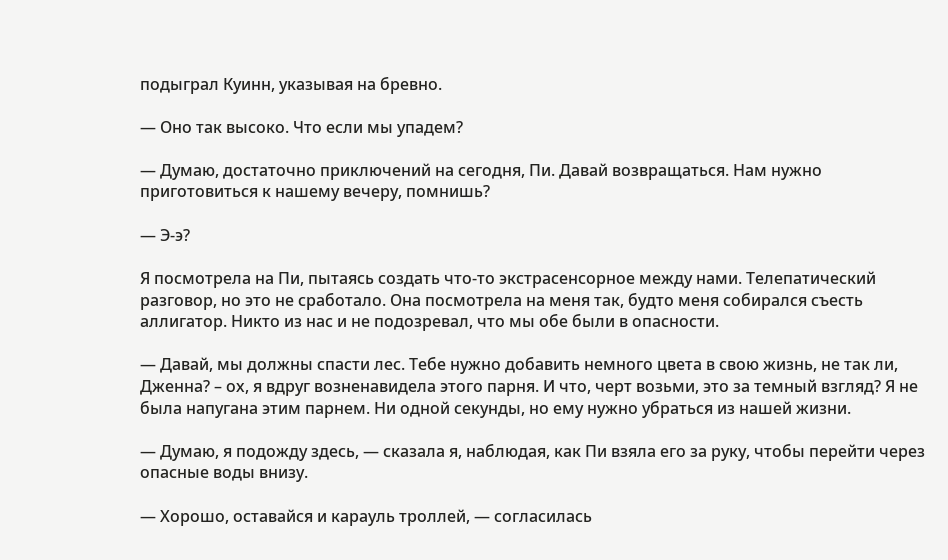подыграл Куинн, указывая на бревно.

— Оно так высоко. Что если мы упадем?

— Думаю, достаточно приключений на сегодня, Пи. Давай возвращаться. Нам нужно приготовиться к нашему вечеру, помнишь?

— Э-э?

Я посмотрела на Пи, пытаясь создать что-то экстрасенсорное между нами. Телепатический разговор, но это не сработало. Она посмотрела на меня так, будто меня собирался съесть аллигатор. Никто из нас и не подозревал, что мы обе были в опасности.

— Давай, мы должны спасти лес. Тебе нужно добавить немного цвета в свою жизнь, не так ли, Дженна? – ох, я вдруг возненавидела этого парня. И что, черт возьми, это за темный взгляд? Я не была напугана этим парнем. Ни одной секунды, но ему нужно убраться из нашей жизни.

— Думаю, я подожду здесь, — сказала я, наблюдая, как Пи взяла его за руку, чтобы перейти через опасные воды внизу.

— Хорошо, оставайся и карауль троллей, — согласилась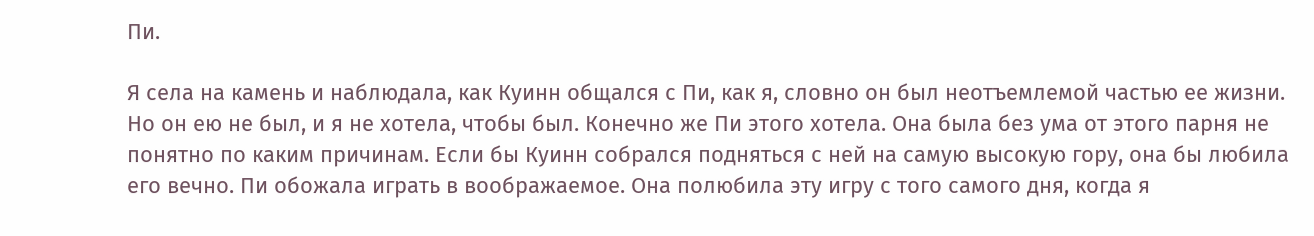Пи.

Я села на камень и наблюдала, как Куинн общался с Пи, как я, словно он был неотъемлемой частью ее жизни. Но он ею не был, и я не хотела, чтобы был. Конечно же Пи этого хотела. Она была без ума от этого парня не понятно по каким причинам. Если бы Куинн собрался подняться с ней на самую высокую гору, она бы любила его вечно. Пи обожала играть в воображаемое. Она полюбила эту игру с того самого дня, когда я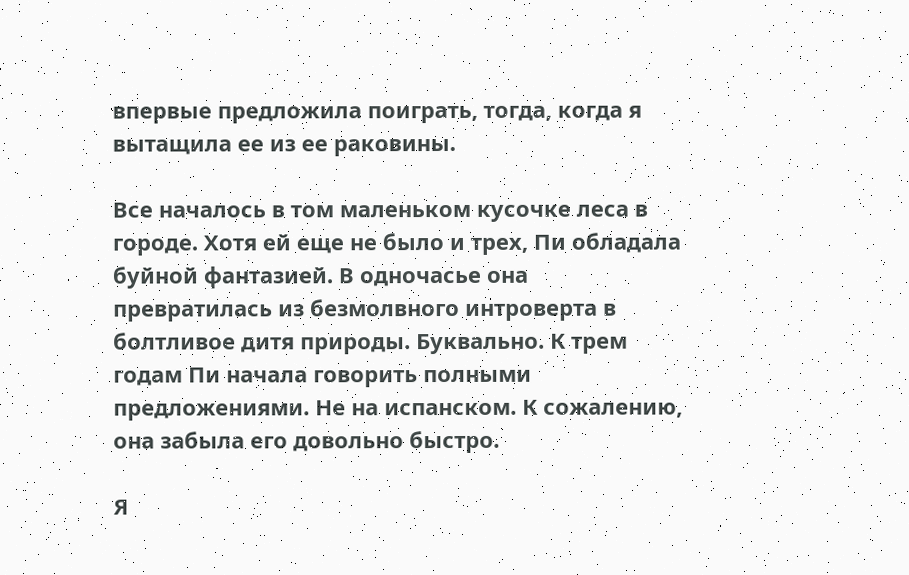впервые предложила поиграть, тогда, когда я вытащила ее из ее раковины.

Все началось в том маленьком кусочке леса в городе. Хотя ей еще не было и трех, Пи обладала буйной фантазией. В одночасье она превратилась из безмолвного интроверта в болтливое дитя природы. Буквально. К трем годам Пи начала говорить полными предложениями. Не на испанском. К сожалению, она забыла его довольно быстро.

Я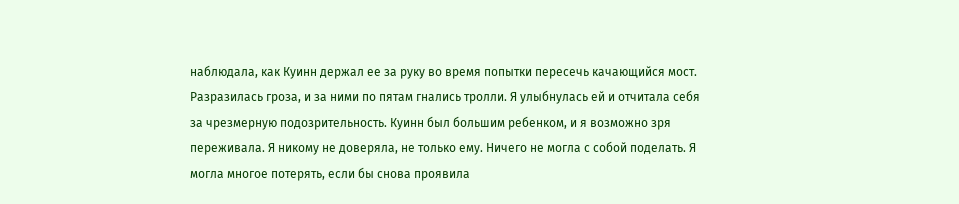наблюдала, как Куинн держал ее за руку во время попытки пересечь качающийся мост. Разразилась гроза, и за ними по пятам гнались тролли. Я улыбнулась ей и отчитала себя за чрезмерную подозрительность. Куинн был большим ребенком, и я возможно зря переживала. Я никому не доверяла, не только ему. Ничего не могла с собой поделать. Я могла многое потерять, если бы снова проявила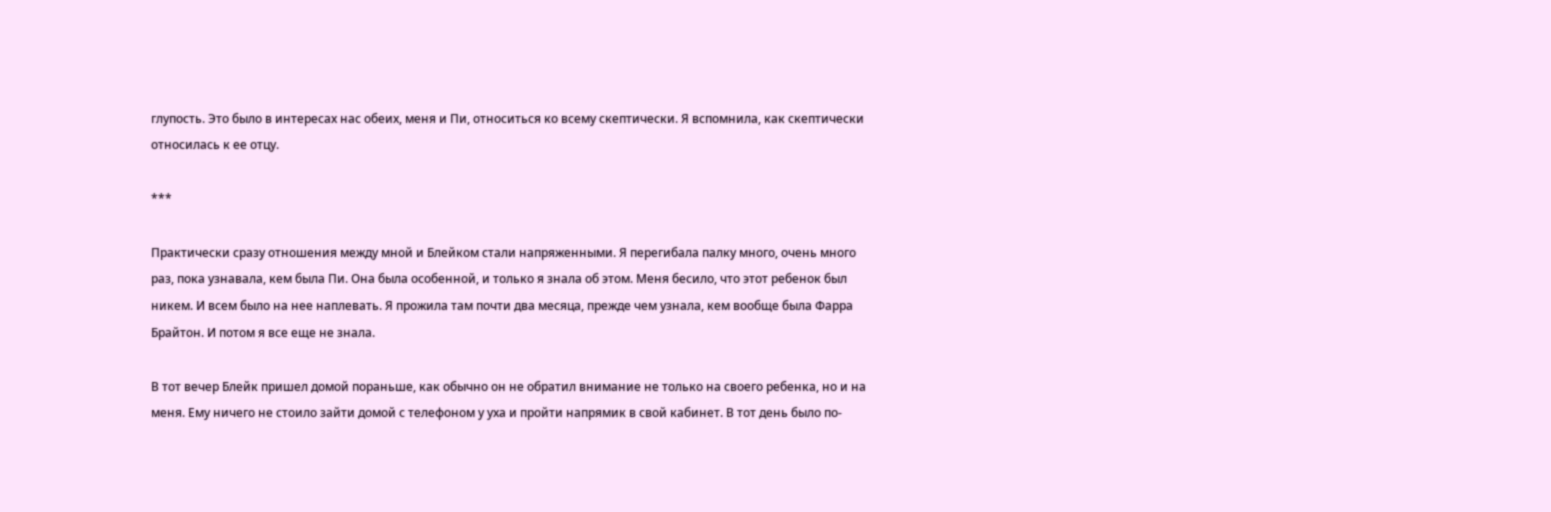глупость. Это было в интересах нас обеих, меня и Пи, относиться ко всему скептически. Я вспомнила, как скептически относилась к ее отцу.

***

Практически сразу отношения между мной и Блейком стали напряженными. Я перегибала палку много, очень много раз, пока узнавала, кем была Пи. Она была особенной, и только я знала об этом. Меня бесило, что этот ребенок был никем. И всем было на нее наплевать. Я прожила там почти два месяца, прежде чем узнала, кем вообще была Фарра Брайтон. И потом я все еще не знала.

В тот вечер Блейк пришел домой пораньше, как обычно он не обратил внимание не только на своего ребенка, но и на меня. Ему ничего не стоило зайти домой с телефоном у уха и пройти напрямик в свой кабинет. В тот день было по-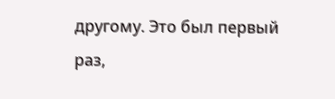другому. Это был первый раз,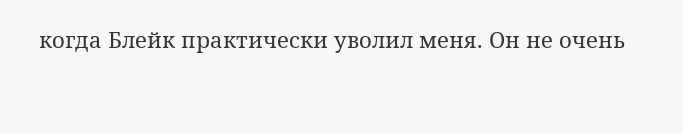когда Блейк практически уволил меня. Он не очень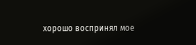хорошо воспринял мое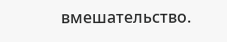вмешательство.